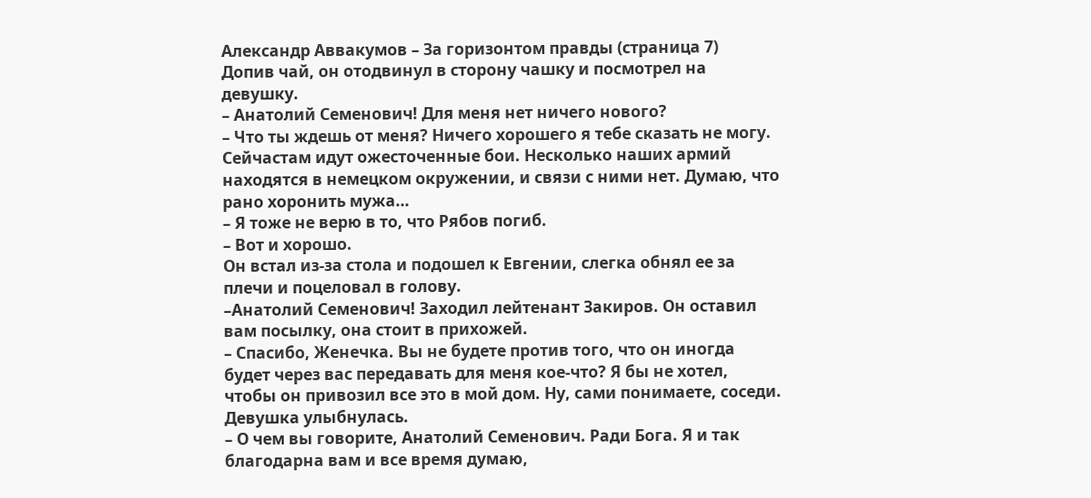Александр Аввакумов – За горизонтом правды (страница 7)
Допив чай, он отодвинул в сторону чашку и посмотрел на девушку.
– Анатолий Семенович! Для меня нет ничего нового?
– Что ты ждешь от меня? Ничего хорошего я тебе сказать не могу. Сейчастам идут ожесточенные бои. Несколько наших армий находятся в немецком окружении, и связи с ними нет. Думаю, что рано хоронить мужа…
– Я тоже не верю в то, что Рябов погиб.
– Вот и хорошо.
Он встал из-за стола и подошел к Евгении, слегка обнял ее за плечи и поцеловал в голову.
–Анатолий Семенович! Заходил лейтенант Закиров. Он оставил вам посылку, она стоит в прихожей.
– Спасибо, Женечка. Вы не будете против того, что он иногда будет через вас передавать для меня кое-что? Я бы не хотел, чтобы он привозил все это в мой дом. Ну, сами понимаете, соседи.
Девушка улыбнулась.
– О чем вы говорите, Анатолий Семенович. Ради Бога. Я и так благодарна вам и все время думаю,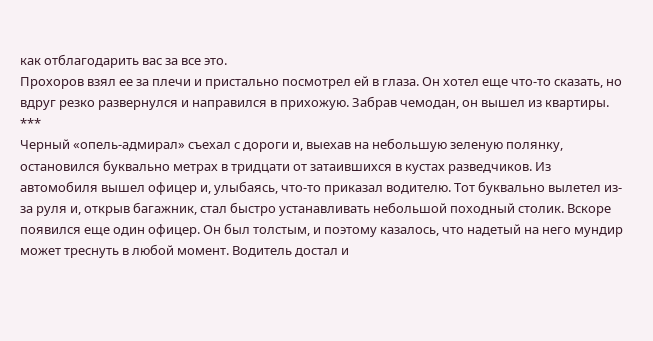как отблагодарить вас за все это.
Прохоров взял ее за плечи и пристально посмотрел ей в глаза. Он хотел еще что-то сказать, но вдруг резко развернулся и направился в прихожую. Забрав чемодан, он вышел из квартиры.
***
Черный «опель-адмирал» съехал с дороги и, выехав на небольшую зеленую полянку, остановился буквально метрах в тридцати от затаившихся в кустах разведчиков. Из автомобиля вышел офицер и, улыбаясь, что-то приказал водителю. Тот буквально вылетел из-за руля и, открыв багажник, стал быстро устанавливать небольшой походный столик. Вскоре появился еще один офицер. Он был толстым, и поэтому казалось, что надетый на него мундир может треснуть в любой момент. Водитель достал и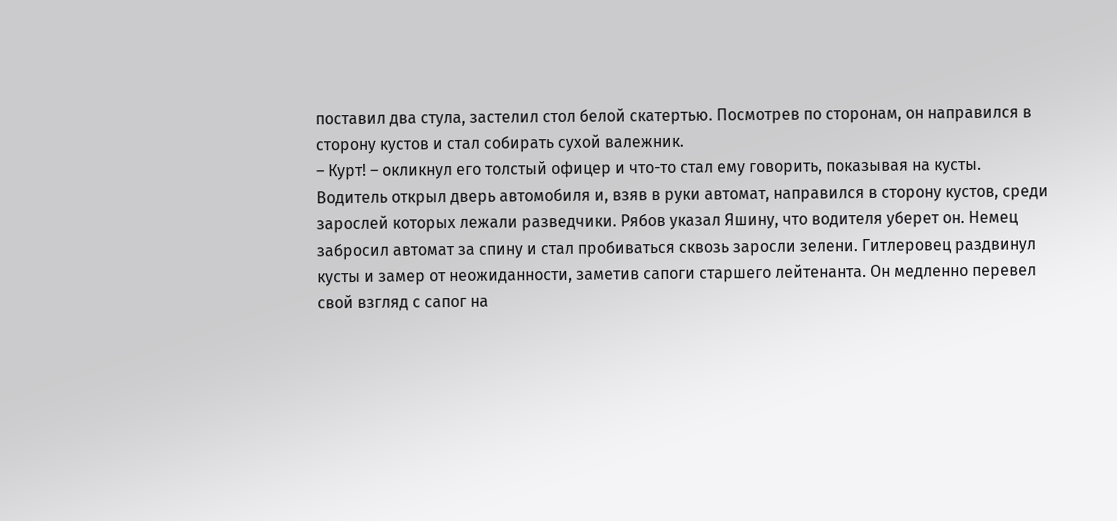поставил два стула, застелил стол белой скатертью. Посмотрев по сторонам, он направился в сторону кустов и стал собирать сухой валежник.
– Курт! – окликнул его толстый офицер и что-то стал ему говорить, показывая на кусты.
Водитель открыл дверь автомобиля и, взяв в руки автомат, направился в сторону кустов, среди зарослей которых лежали разведчики. Рябов указал Яшину, что водителя уберет он. Немец забросил автомат за спину и стал пробиваться сквозь заросли зелени. Гитлеровец раздвинул кусты и замер от неожиданности, заметив сапоги старшего лейтенанта. Он медленно перевел свой взгляд с сапог на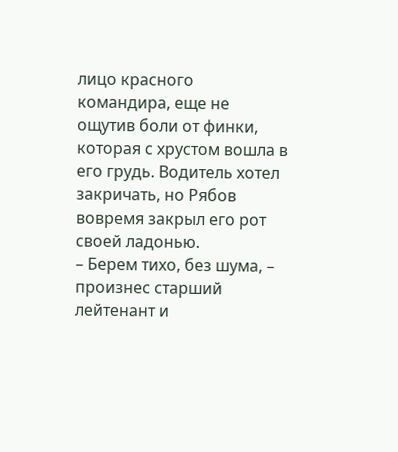лицо красного командира, еще не ощутив боли от финки, которая с хрустом вошла в его грудь. Водитель хотел закричать, но Рябов вовремя закрыл его рот своей ладонью.
– Берем тихо, без шума, – произнес старший лейтенант и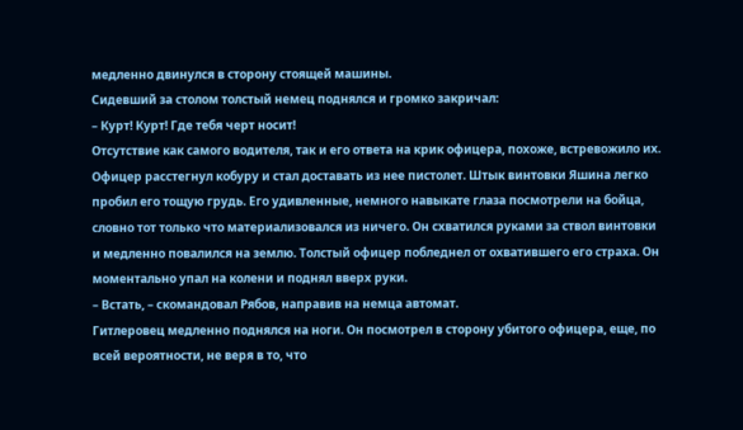медленно двинулся в сторону стоящей машины.
Сидевший за столом толстый немец поднялся и громко закричал:
– Курт! Курт! Где тебя черт носит!
Отсутствие как самого водителя, так и его ответа на крик офицера, похоже, встревожило их. Офицер расстегнул кобуру и стал доставать из нее пистолет. Штык винтовки Яшина легко пробил его тощую грудь. Его удивленные, немного навыкате глаза посмотрели на бойца, словно тот только что материализовался из ничего. Он схватился руками за ствол винтовки и медленно повалился на землю. Толстый офицер побледнел от охватившего его страха. Он моментально упал на колени и поднял вверх руки.
– Встать, – скомандовал Рябов, направив на немца автомат.
Гитлеровец медленно поднялся на ноги. Он посмотрел в сторону убитого офицера, еще, по всей вероятности, не веря в то, что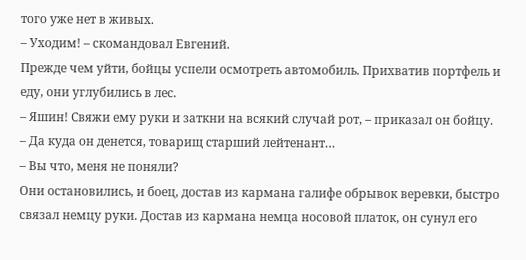того уже нет в живых.
– Уходим! – скомандовал Евгений.
Прежде чем уйти, бойцы успели осмотреть автомобиль. Прихватив портфель и еду, они углубились в лес.
– Яшин! Свяжи ему руки и заткни на всякий случай рот, – приказал он бойцу.
– Да куда он денется, товарищ старший лейтенант…
– Вы что, меня не поняли?
Они остановились, и боец, достав из кармана галифе обрывок веревки, быстро связал немцу руки. Достав из кармана немца носовой платок, он сунул его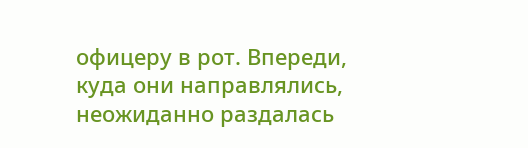офицеру в рот. Впереди, куда они направлялись, неожиданно раздалась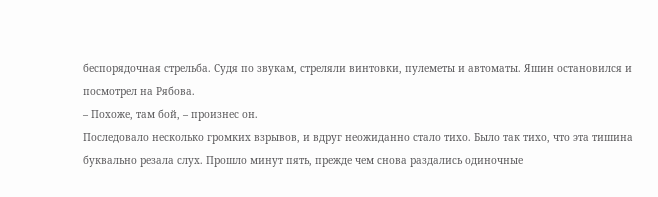беспорядочная стрельба. Судя по звукам, стреляли винтовки, пулеметы и автоматы. Яшин остановился и посмотрел на Рябова.
– Похоже, там бой, – произнес он.
Последовало несколько громких взрывов, и вдруг неожиданно стало тихо. Было так тихо, что эта тишина буквально резала слух. Прошло минут пять, прежде чем снова раздались одиночные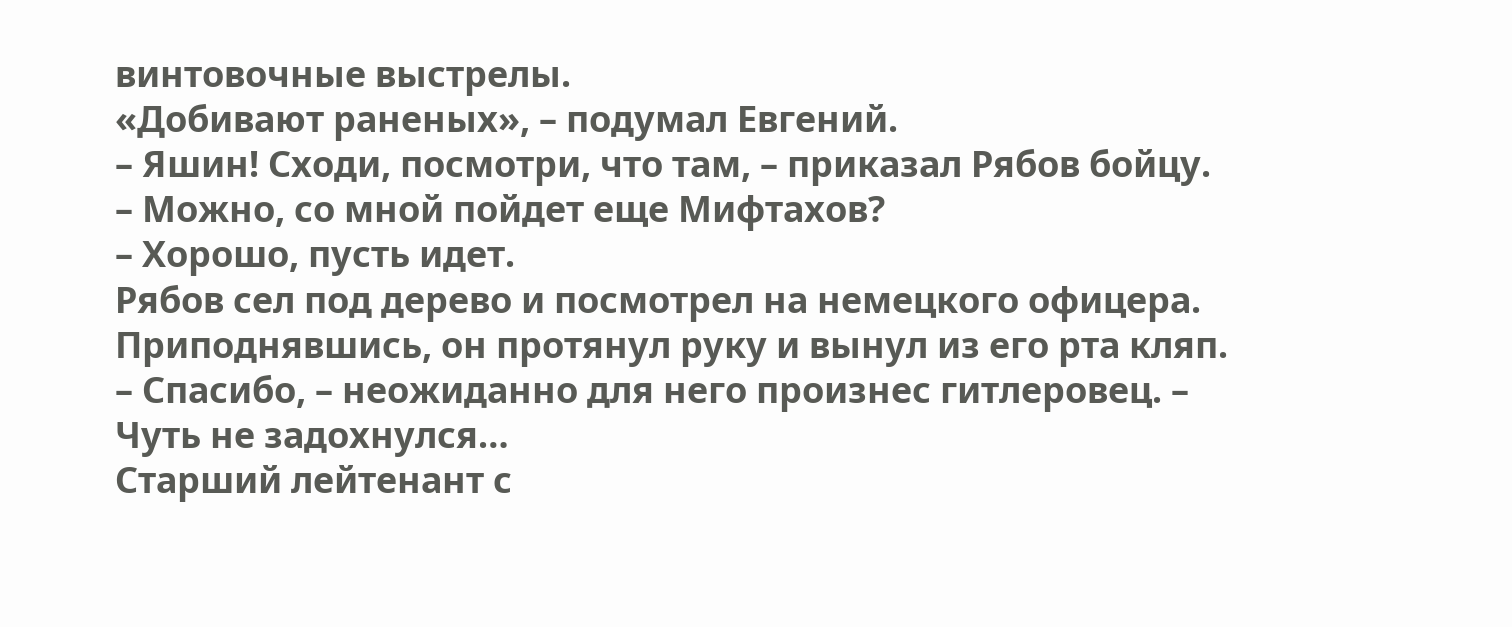винтовочные выстрелы.
«Добивают раненых», – подумал Евгений.
– Яшин! Сходи, посмотри, что там, – приказал Рябов бойцу.
– Можно, со мной пойдет еще Мифтахов?
– Хорошо, пусть идет.
Рябов сел под дерево и посмотрел на немецкого офицера. Приподнявшись, он протянул руку и вынул из его рта кляп.
– Спасибо, – неожиданно для него произнес гитлеровец. – Чуть не задохнулся…
Старший лейтенант с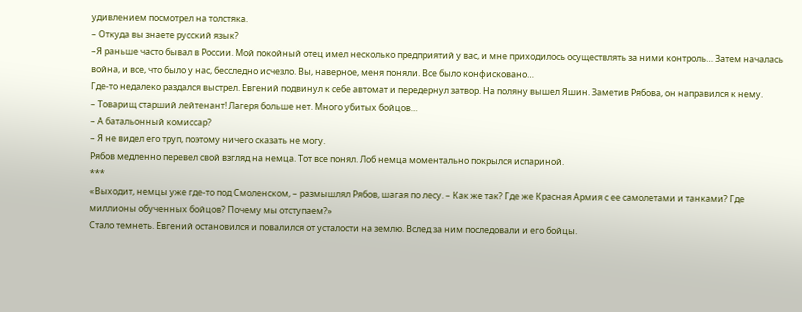удивлением посмотрел на толстяка.
– Откуда вы знаете русский язык?
–Я раньше часто бывал в России. Мой покойный отец имел несколько предприятий у вас, и мне приходилось осуществлять за ними контроль… Затем началась война, и все, что было у нас, бесследно исчезло. Вы, наверное, меня поняли. Все было конфисковано…
Где-то недалеко раздался выстрел. Евгений подвинул к себе автомат и передернул затвор. На поляну вышел Яшин. Заметив Рябова, он направился к нему.
– Товарищ старший лейтенант! Лагеря больше нет. Много убитых бойцов…
– А батальонный комиссар?
– Я не видел его труп, поэтому ничего сказать не могу.
Рябов медленно перевел свой взгляд на немца. Тот все понял. Лоб немца моментально покрылся испариной.
***
«Выходит, немцы уже где-то под Смоленском, – размышлял Рябов, шагая по лесу. – Как же так? Где же Красная Армия с ее самолетами и танками? Где миллионы обученных бойцов? Почему мы отступаем?»
Стало темнеть. Евгений остановился и повалился от усталости на землю. Вслед за ним последовали и его бойцы.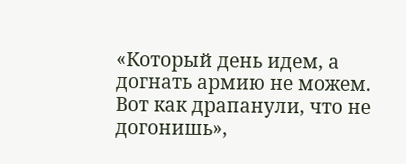«Который день идем, а догнать армию не можем. Вот как драпанули, что не догонишь»,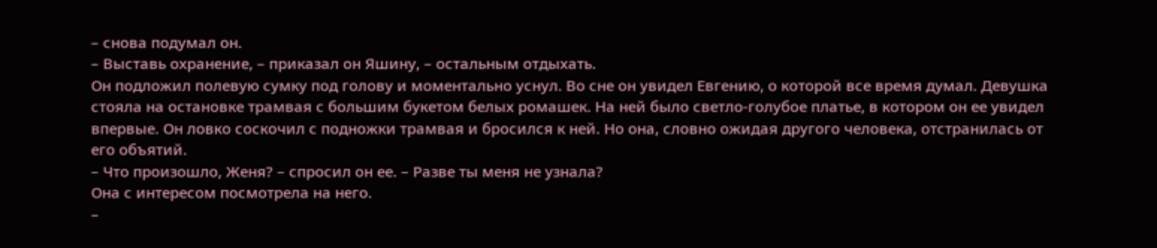– снова подумал он.
– Выставь охранение, – приказал он Яшину, – остальным отдыхать.
Он подложил полевую сумку под голову и моментально уснул. Во сне он увидел Евгению, о которой все время думал. Девушка стояла на остановке трамвая с большим букетом белых ромашек. На ней было светло-голубое платье, в котором он ее увидел впервые. Он ловко соскочил с подножки трамвая и бросился к ней. Но она, словно ожидая другого человека, отстранилась от его объятий.
– Что произошло, Женя? – спросил он ее. – Разве ты меня не узнала?
Она с интересом посмотрела на него.
–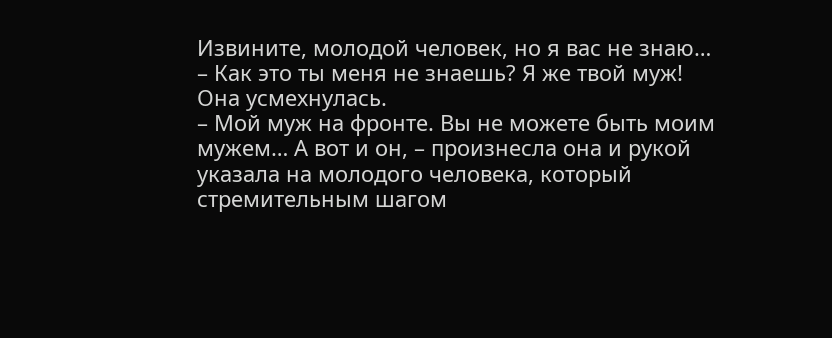Извините, молодой человек, но я вас не знаю…
– Как это ты меня не знаешь? Я же твой муж!
Она усмехнулась.
– Мой муж на фронте. Вы не можете быть моим мужем… А вот и он, – произнесла она и рукой указала на молодого человека, который стремительным шагом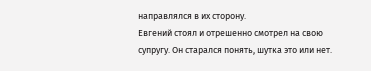направлялся в их сторону.
Евгений стоял и отрешенно смотрел на свою супругу. Он старался понять, шутка это или нет.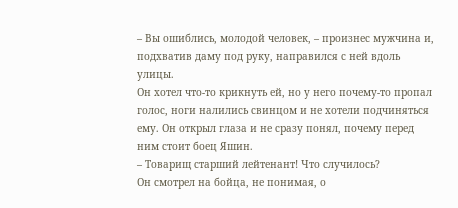– Вы ошиблись, молодой человек, – произнес мужчина и, подхватив даму под руку, направился с ней вдоль улицы.
Он хотел что-то крикнуть ей, но у него почему-то пропал голос, ноги налились свинцом и не хотели подчиняться ему. Он открыл глаза и не сразу понял, почему перед ним стоит боец Яшин.
– Товарищ старший лейтенант! Что случилось?
Он смотрел на бойца, не понимая, о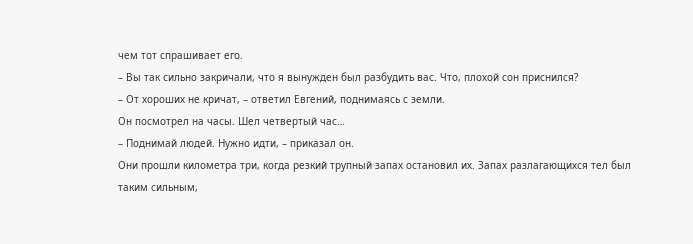чем тот спрашивает его.
– Вы так сильно закричали, что я вынужден был разбудить вас. Что, плохой сон приснился?
– От хороших не кричат, – ответил Евгений, поднимаясь с земли.
Он посмотрел на часы. Шел четвертый час…
– Поднимай людей. Нужно идти, – приказал он.
Они прошли километра три, когда резкий трупный запах остановил их. Запах разлагающихся тел был таким сильным,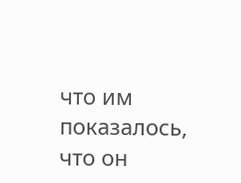что им показалось, что он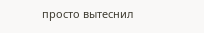просто вытеснил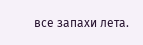все запахи лета.